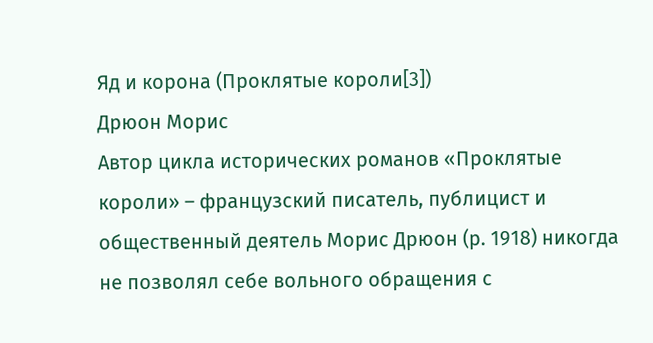Яд и корона (Проклятые короли[3])
Дрюон Морис
Автор цикла исторических романов «Проклятые короли» – французский писатель, публицист и общественный деятель Морис Дрюон (р. 1918) никогда не позволял себе вольного обращения с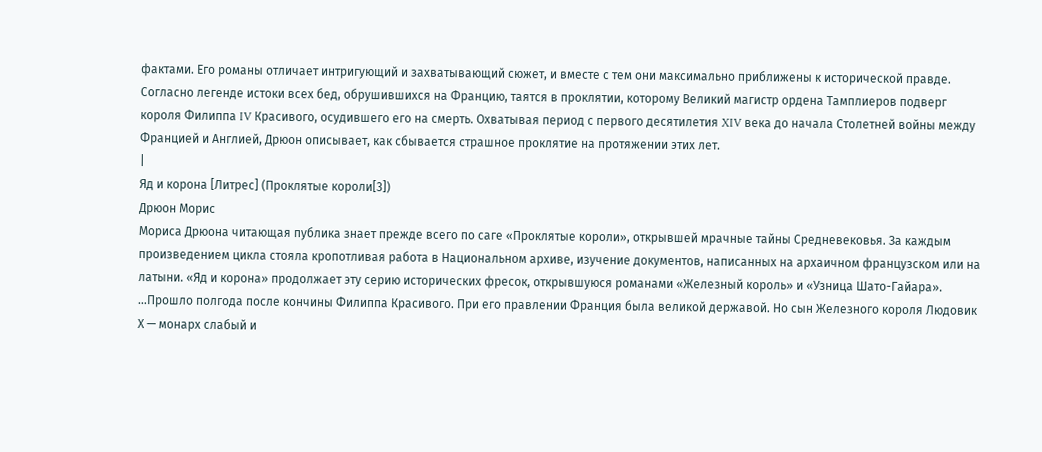фактами. Его романы отличает интригующий и захватывающий сюжет, и вместе с тем они максимально приближены к исторической правде. Согласно легенде истоки всех бед, обрушившихся на Францию, таятся в проклятии, которому Великий магистр ордена Тамплиеров подверг короля Филиппа IV Красивого, осудившего его на смерть. Охватывая период с первого десятилетия XIV века до начала Столетней войны между Францией и Англией, Дрюон описывает, как сбывается страшное проклятие на протяжении этих лет.
|
Яд и корона [Литрес] (Проклятые короли[3])
Дрюон Морис
Мориса Дрюона читающая публика знает прежде всего по саге «Проклятые короли», открывшей мрачные тайны Средневековья. За каждым произведением цикла стояла кропотливая работа в Национальном архиве, изучение документов, написанных на архаичном французском или на латыни. «Яд и корона» продолжает эту серию исторических фресок, открывшуюся романами «Железный король» и «Узница Шато-Гайара». …Прошло полгода после кончины Филиппа Красивого. При его правлении Франция была великой державой. Но сын Железного короля Людовик Х — монарх слабый и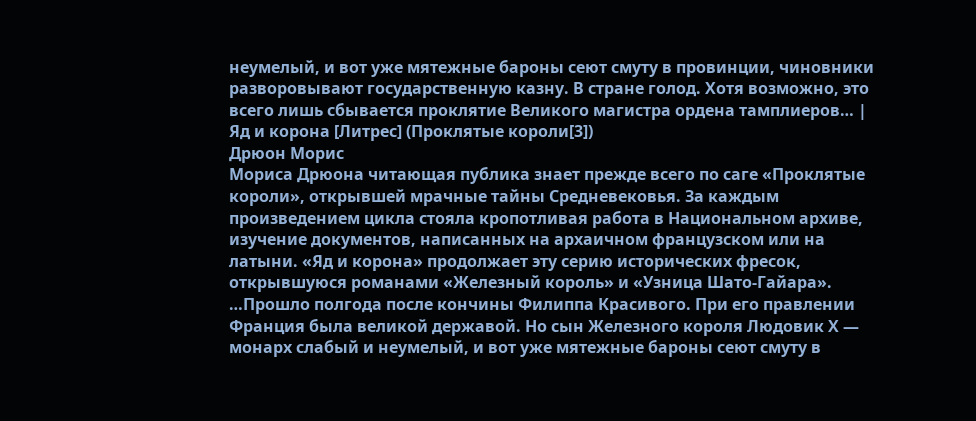неумелый, и вот уже мятежные бароны сеют смуту в провинции, чиновники разворовывают государственную казну. В стране голод. Хотя возможно, это всего лишь сбывается проклятие Великого магистра ордена тамплиеров… |
Яд и корона [Литрес] (Проклятые короли[3])
Дрюон Морис
Мориса Дрюона читающая публика знает прежде всего по саге «Проклятые короли», открывшей мрачные тайны Средневековья. За каждым произведением цикла стояла кропотливая работа в Национальном архиве, изучение документов, написанных на архаичном французском или на латыни. «Яд и корона» продолжает эту серию исторических фресок, открывшуюся романами «Железный король» и «Узница Шато-Гайара». …Прошло полгода после кончины Филиппа Красивого. При его правлении Франция была великой державой. Но сын Железного короля Людовик Х — монарх слабый и неумелый, и вот уже мятежные бароны сеют смуту в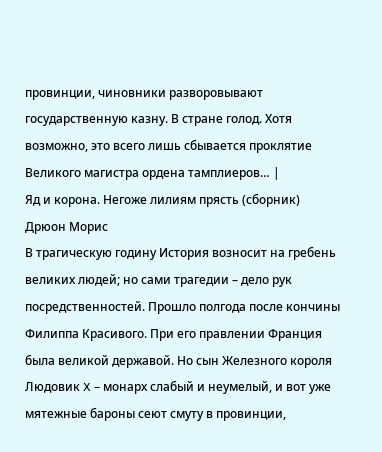провинции, чиновники разворовывают государственную казну. В стране голод. Хотя возможно, это всего лишь сбывается проклятие Великого магистра ордена тамплиеров… |
Яд и корона. Негоже лилиям прясть (сборник)
Дрюон Морис
В трагическую годину История возносит на гребень великих людей; но сами трагедии – дело рук посредственностей. Прошло полгода после кончины Филиппа Красивого. При его правлении Франция была великой державой. Но сын Железного короля Людовик X – монарх слабый и неумелый, и вот уже мятежные бароны сеют смуту в провинции,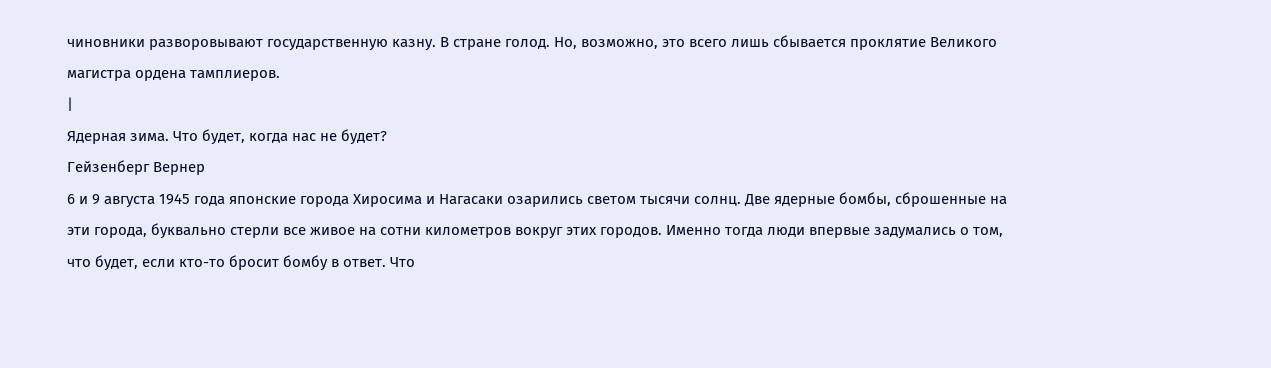чиновники разворовывают государственную казну. В стране голод. Но, возможно, это всего лишь сбывается проклятие Великого магистра ордена тамплиеров.
|
Ядерная зима. Что будет, когда нас не будет?
Гейзенберг Вернер
6 и 9 августа 1945 года японские города Хиросима и Нагасаки озарились светом тысячи солнц. Две ядерные бомбы, сброшенные на эти города, буквально стерли все живое на сотни километров вокруг этих городов. Именно тогда люди впервые задумались о том, что будет, если кто-то бросит бомбу в ответ. Что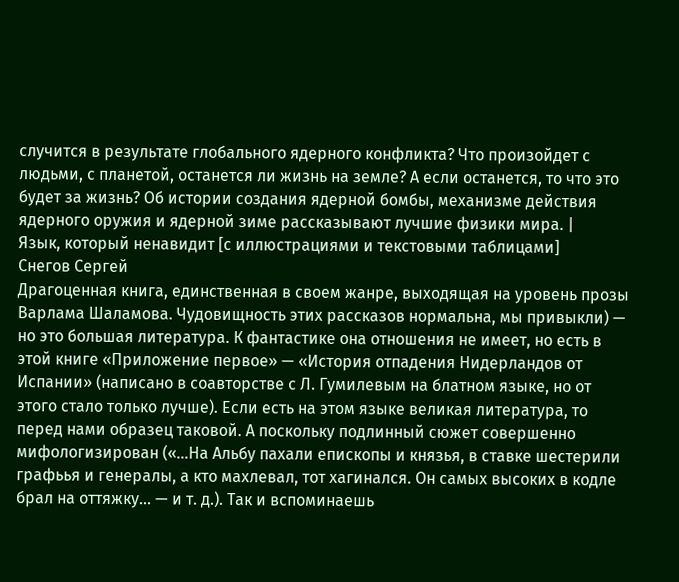случится в результате глобального ядерного конфликта? Что произойдет с людьми, с планетой, останется ли жизнь на земле? А если останется, то что это будет за жизнь? Об истории создания ядерной бомбы, механизме действия ядерного оружия и ядерной зиме рассказывают лучшие физики мира. |
Язык, который ненавидит [с иллюстрациями и текстовыми таблицами]
Снегов Сергей
Драгоценная книга, единственная в своем жанре, выходящая на уровень прозы Варлама Шаламова. Чудовищность этих рассказов нормальна, мы привыкли) — но это большая литература. К фантастике она отношения не имеет, но есть в этой книге «Приложение первое» — «История отпадения Нидерландов от Испании» (написано в соавторстве с Л. Гумилевым на блатном языке, но от этого стало только лучше). Если есть на этом языке великая литература, то перед нами образец таковой. А поскольку подлинный сюжет совершенно мифологизирован («…На Альбу пахали епископы и князья, в ставке шестерили графьья и генералы, а кто махлевал, тот хагинался. Он самых высоких в кодле брал на оттяжку… — и т. д.). Так и вспоминаешь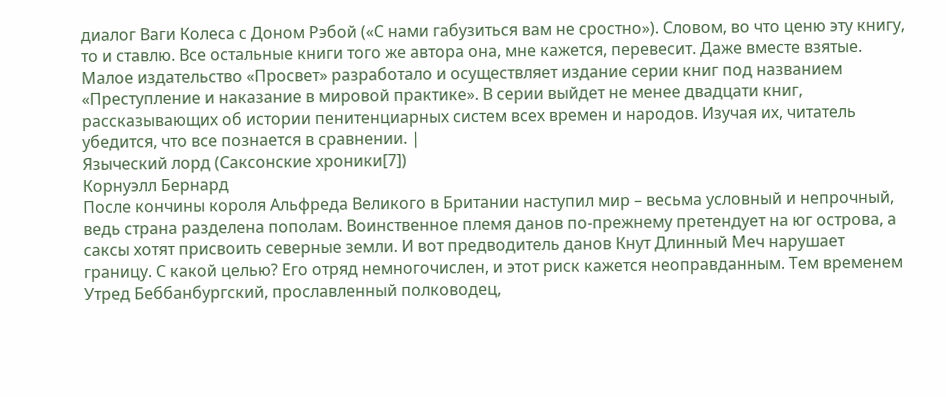диалог Ваги Колеса с Доном Рэбой («С нами габузиться вам не сростно»). Словом, во что ценю эту книгу, то и ставлю. Все остальные книги того же автора она, мне кажется, перевесит. Даже вместе взятые. Малое издательство «Просвет» разработало и осуществляет издание серии книг под названием «Преступление и наказание в мировой практике». В серии выйдет не менее двадцати книг, рассказывающих об истории пенитенциарных систем всех времен и народов. Изучая их, читатель убедится, что все познается в сравнении. |
Языческий лорд (Саксонские хроники[7])
Корнуэлл Бернард
После кончины короля Альфреда Великого в Британии наступил мир – весьма условный и непрочный, ведь страна разделена пополам. Воинственное племя данов по-прежнему претендует на юг острова, а саксы хотят присвоить северные земли. И вот предводитель данов Кнут Длинный Меч нарушает границу. С какой целью? Его отряд немногочислен, и этот риск кажется неоправданным. Тем временем Утред Беббанбургский, прославленный полководец,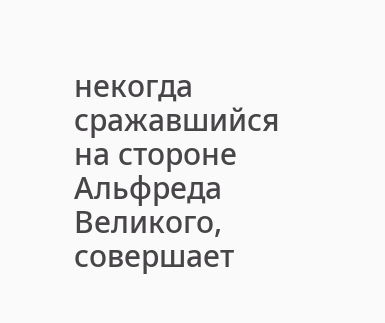некогда сражавшийся на стороне Альфреда Великого, совершает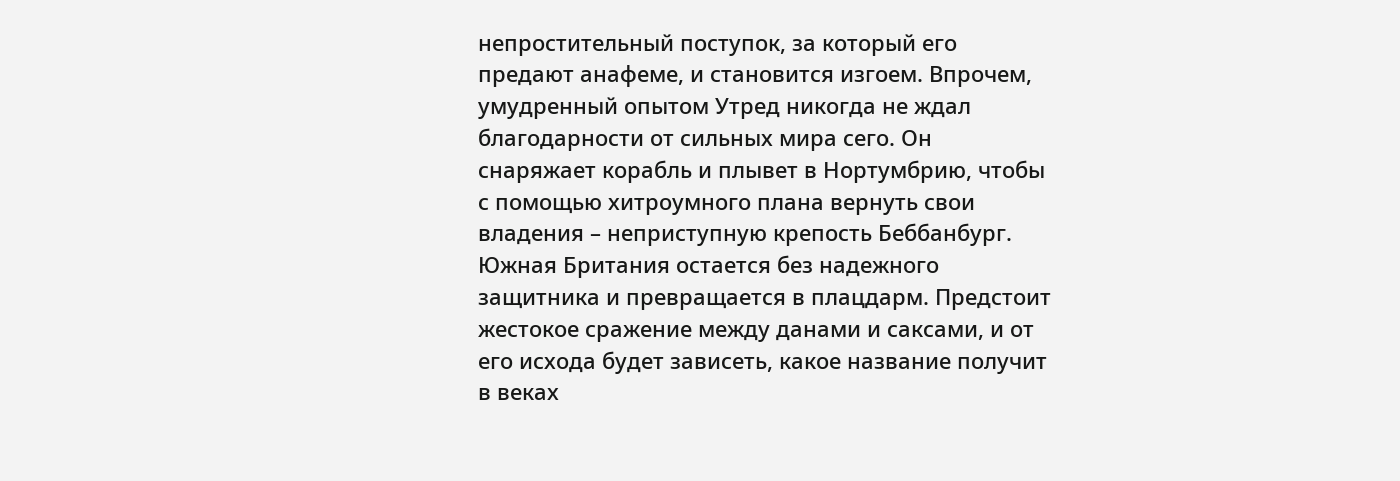непростительный поступок, за который его предают анафеме, и становится изгоем. Впрочем, умудренный опытом Утред никогда не ждал благодарности от сильных мира сего. Он снаряжает корабль и плывет в Нортумбрию, чтобы с помощью хитроумного плана вернуть свои владения – неприступную крепость Беббанбург. Южная Британия остается без надежного защитника и превращается в плацдарм. Предстоит жестокое сражение между данами и саксами, и от его исхода будет зависеть, какое название получит в веках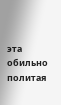эта обильно политая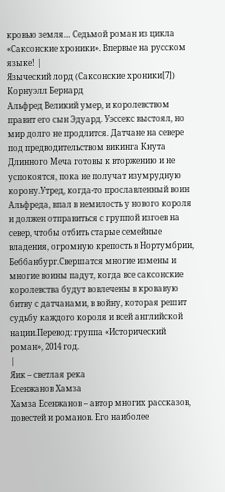кровью земля… Седьмой роман из цикла «Саксонские хроники». Впервые на русском языке! |
Языческий лорд (Саксонские хроники[7])
Корнуэлл Бернард
Альфред Великий умер, и королевством правит его сын Эдуард. Уэссекс выстоял, но мир долго не продлится. Датчане на севере под предводительством викинга Кнута Длинного Меча готовы к вторжению и не успокоятся, пока не получат изумрудную корону.Утред, когда-то прославленный воин Альфреда, впал в немилость у нового короля и должен отправиться с группой изгоев на север, чтобы отбить старые семейные владения, огромную крепость в Нортумбрии, Беббанбург.Свершатся многие измены и многие воины падут, когда все саксонские королевства будут вовлечены в кровавую битву с датчанами, в войну, которая решит судьбу каждого короля и всей английской нации.Перевод: группа «Исторический роман», 2014 год.
|
Яик – светлая река
Есенжанов Хамза
Хамза Есенжанов – автор многих рассказов, повестей и романов. Его наиболее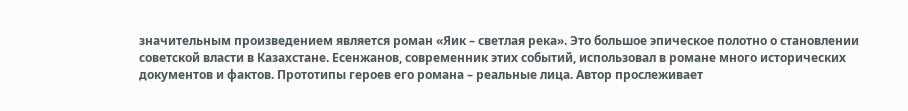значительным произведением является роман «Яик – светлая река». Это большое эпическое полотно о становлении советской власти в Казахстане. Есенжанов, современник этих событий, использовал в романе много исторических документов и фактов. Прототипы героев его романа – реальные лица. Автор прослеживает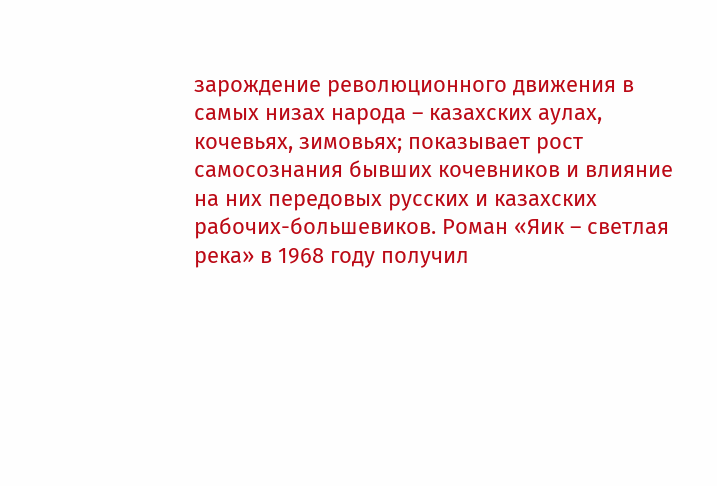зарождение революционного движения в самых низах народа – казахских аулах, кочевьях, зимовьях; показывает рост самосознания бывших кочевников и влияние на них передовых русских и казахских рабочих-большевиков. Роман «Яик – светлая река» в 1968 году получил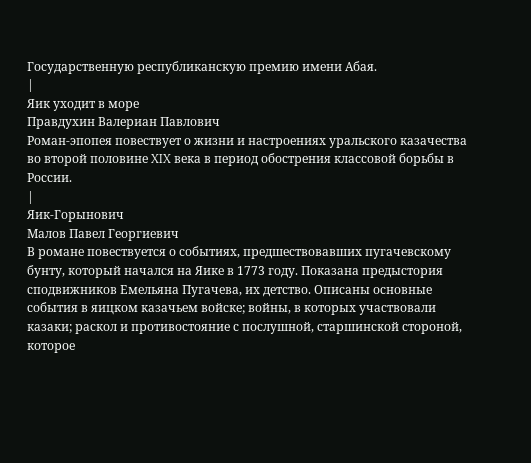Государственную республиканскую премию имени Абая.
|
Яик уходит в море
Правдухин Валериан Павлович
Роман-эпопея повествует о жизни и настроениях уральского казачества во второй половине XIX века в период обострения классовой борьбы в России.
|
Яик-Горынович
Малов Павел Георгиевич
В романе повествуется о событиях, предшествовавших пугачевскому бунту, который начался на Яике в 1773 году. Показана предыстория сподвижников Емельяна Пугачева, их детство. Описаны основные события в яицком казачьем войске; войны, в которых участвовали казаки; раскол и противостояние с послушной, старшинской стороной, которое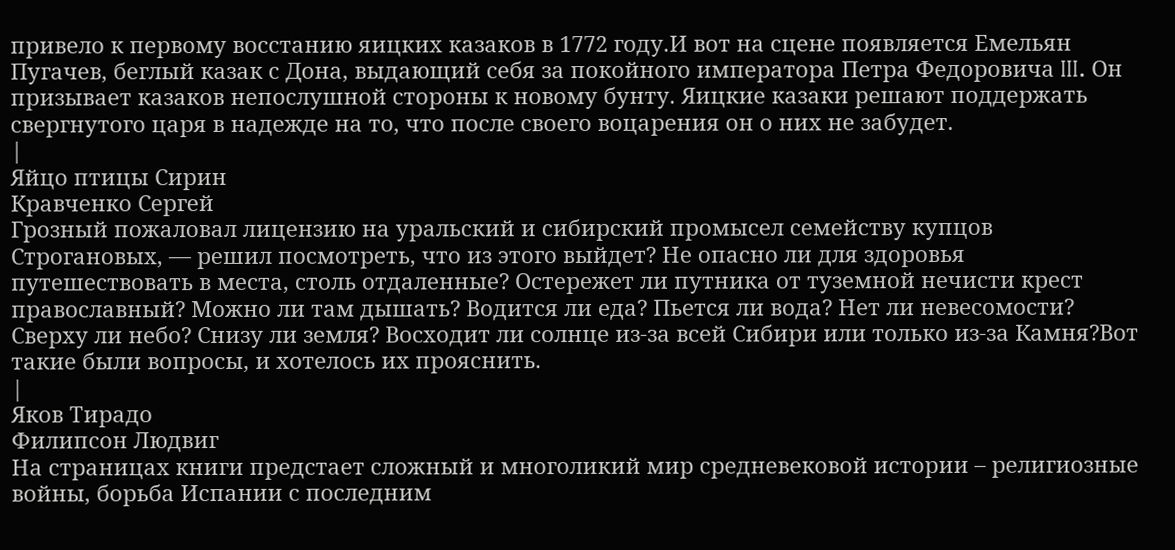привело к первому восстанию яицких казаков в 1772 году.И вот на сцене появляется Емельян Пугачев, беглый казак с Дона, выдающий себя за покойного императора Петра Федоровича III. Он призывает казаков непослушной стороны к новому бунту. Яицкие казаки решают поддержать свергнутого царя в надежде на то, что после своего воцарения он о них не забудет.
|
Яйцо птицы Сирин
Кравченко Сергей
Грозный пожаловал лицензию на уральский и сибирский промысел семейству купцов Строгановых, — решил посмотреть, что из этого выйдет? Не опасно ли для здоровья путешествовать в места, столь отдаленные? Остережет ли путника от туземной нечисти крест православный? Можно ли там дышать? Водится ли еда? Пьется ли вода? Нет ли невесомости? Сверху ли небо? Снизу ли земля? Восходит ли солнце из-за всей Сибири или только из-за Камня?Вот такие были вопросы, и хотелось их прояснить.
|
Яков Тирадо
Филипсон Людвиг
На страницах книги предстает сложный и многоликий мир средневековой истории – религиозные войны, борьба Испании с последним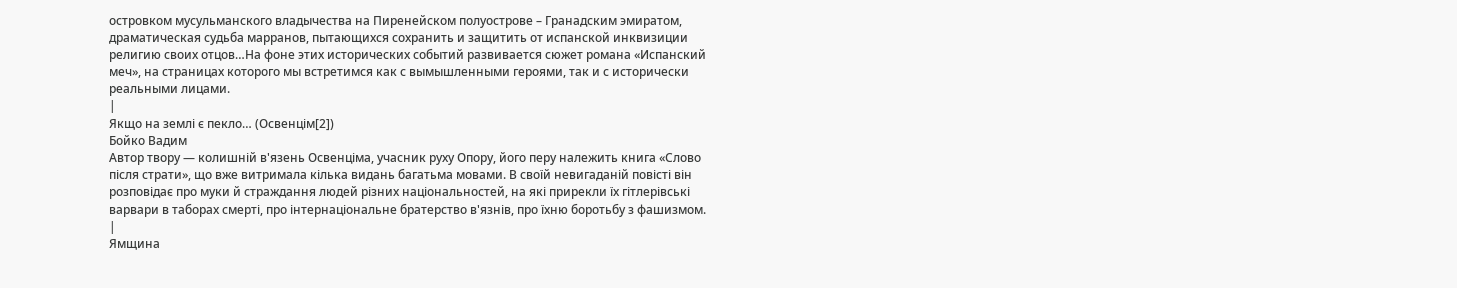островком мусульманского владычества на Пиренейском полуострове – Гранадским эмиратом, драматическая судьба марранов, пытающихся сохранить и защитить от испанской инквизиции религию своих отцов…На фоне этих исторических событий развивается сюжет романа «Испанский меч», на страницах которого мы встретимся как с вымышленными героями, так и с исторически реальными лицами.
|
Якщо на землі є пекло… (Освенцім[2])
Бойко Вадим
Автор твору — колишній в'язень Освенціма, учасник руху Опору, його перу належить книга «Слово після страти», що вже витримала кілька видань багатьма мовами. В своїй невигаданій повісті він розповідає про муки й страждання людей різних національностей, на які прирекли їх гітлерівські варвари в таборах смерті, про інтернаціональне братерство в'язнів, про їхню боротьбу з фашизмом.
|
Ямщина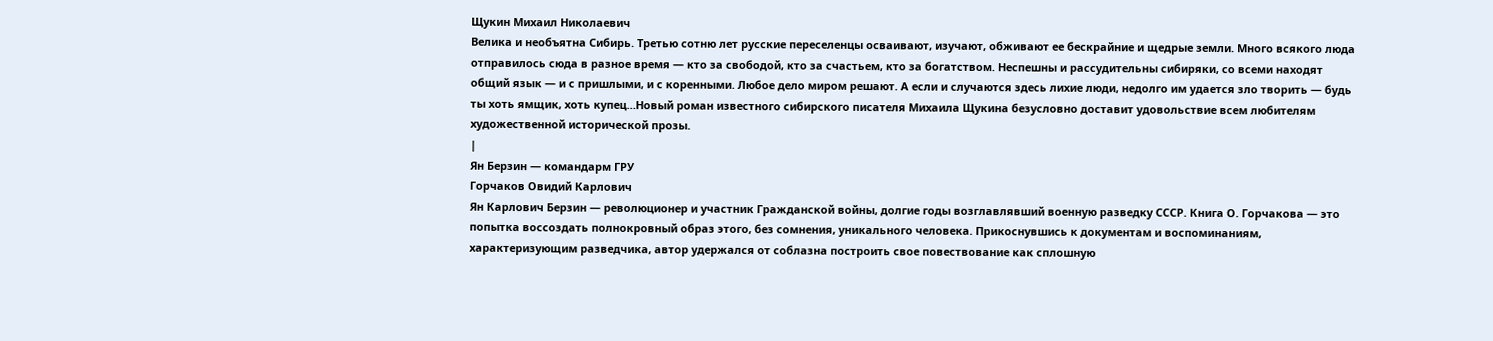Щукин Михаил Николаевич
Велика и необъятна Сибирь. Третью сотню лет русские переселенцы осваивают, изучают, обживают ее бескрайние и щедрые земли. Много всякого люда отправилось сюда в разное время — кто за свободой, кто за счастьем, кто за богатством. Неспешны и рассудительны сибиряки, со всеми находят общий язык — и с пришлыми, и с коренными. Любое дело миром решают. А если и случаются здесь лихие люди, недолго им удается зло творить — будь ты хоть ямщик, хоть купец…Новый роман известного сибирского писателя Михаила Щукина безусловно доставит удовольствие всем любителям художественной исторической прозы.
|
Ян Берзин — командарм ГРУ
Горчаков Овидий Карлович
Ян Карлович Берзин — революционер и участник Гражданской войны, долгие годы возглавлявший военную разведку СССР. Книга О. Горчакова — это попытка воссоздать полнокровный образ этого, без сомнения, уникального человека. Прикоснувшись к документам и воспоминаниям, характеризующим разведчика, автор удержался от соблазна построить свое повествование как сплошную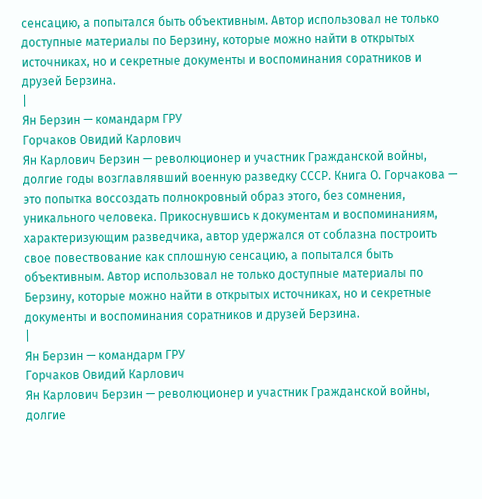сенсацию, а попытался быть объективным. Автор использовал не только доступные материалы по Берзину, которые можно найти в открытых источниках, но и секретные документы и воспоминания соратников и друзей Берзина.
|
Ян Берзин — командарм ГРУ
Горчаков Овидий Карлович
Ян Карлович Берзин — революционер и участник Гражданской войны, долгие годы возглавлявший военную разведку СССР. Книга О. Горчакова — это попытка воссоздать полнокровный образ этого, без сомнения, уникального человека. Прикоснувшись к документам и воспоминаниям, характеризующим разведчика, автор удержался от соблазна построить свое повествование как сплошную сенсацию, а попытался быть объективным. Автор использовал не только доступные материалы по Берзину, которые можно найти в открытых источниках, но и секретные документы и воспоминания соратников и друзей Берзина.
|
Ян Берзин — командарм ГРУ
Горчаков Овидий Карлович
Ян Карлович Берзин — революционер и участник Гражданской войны, долгие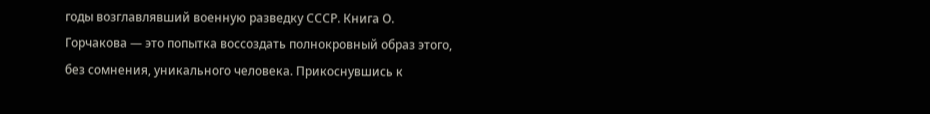годы возглавлявший военную разведку СССР. Книга О. Горчакова — это попытка воссоздать полнокровный образ этого, без сомнения, уникального человека. Прикоснувшись к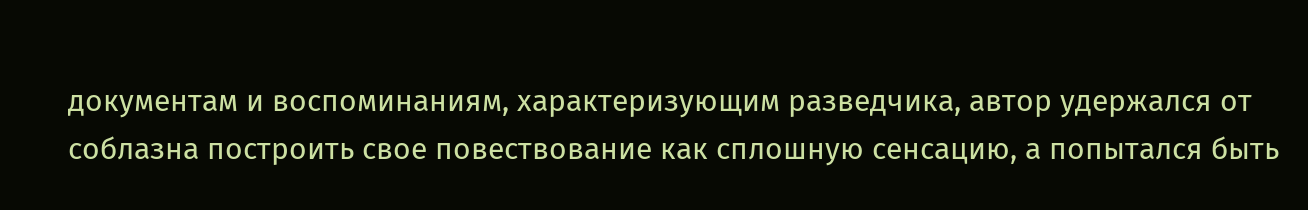документам и воспоминаниям, характеризующим разведчика, автор удержался от соблазна построить свое повествование как сплошную сенсацию, а попытался быть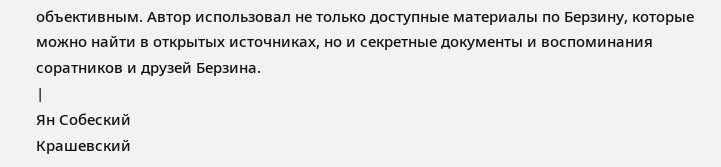объективным. Автор использовал не только доступные материалы по Берзину, которые можно найти в открытых источниках, но и секретные документы и воспоминания соратников и друзей Берзина.
|
Ян Собеский
Крашевский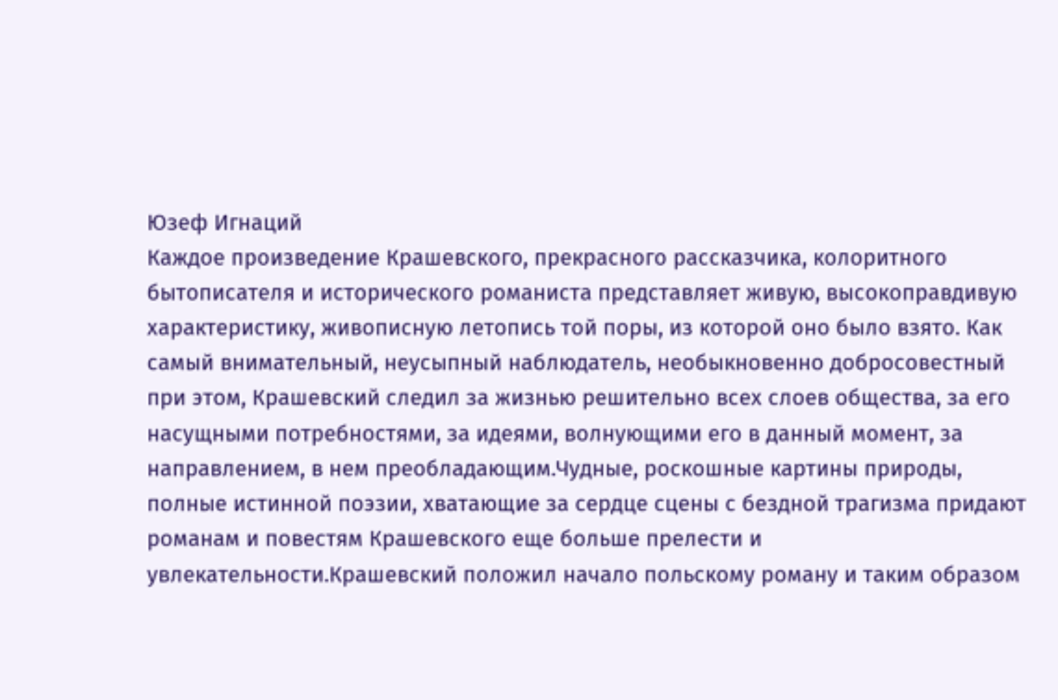Юзеф Игнаций
Каждое произведение Крашевского, прекрасного рассказчика, колоритного бытописателя и исторического романиста представляет живую, высокоправдивую характеристику, живописную летопись той поры, из которой оно было взято. Как самый внимательный, неусыпный наблюдатель, необыкновенно добросовестный при этом, Крашевский следил за жизнью решительно всех слоев общества, за его насущными потребностями, за идеями, волнующими его в данный момент, за направлением, в нем преобладающим.Чудные, роскошные картины природы, полные истинной поэзии, хватающие за сердце сцены с бездной трагизма придают романам и повестям Крашевского еще больше прелести и увлекательности.Крашевский положил начало польскому роману и таким образом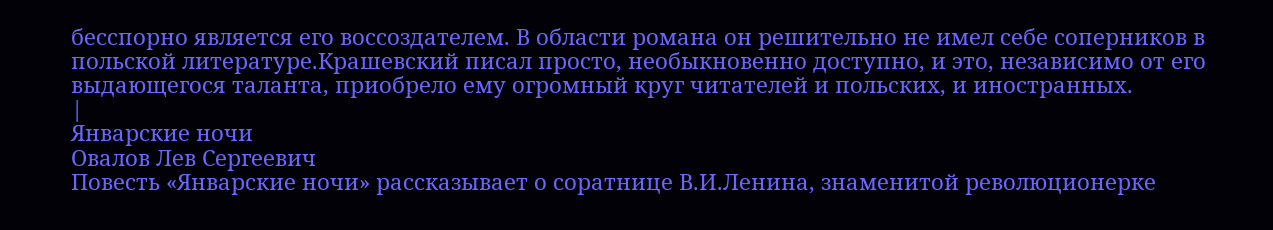бесспорно является его воссоздателем. В области романа он решительно не имел себе соперников в польской литературе.Крашевский писал просто, необыкновенно доступно, и это, независимо от его выдающегося таланта, приобрело ему огромный круг читателей и польских, и иностранных.
|
Январские ночи
Овалов Лев Сергеевич
Повесть «Январские ночи» рассказывает о соратнице В.И.Ленина, знаменитой революционерке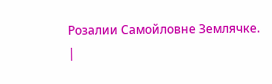Розалии Самойловне Землячке.
|